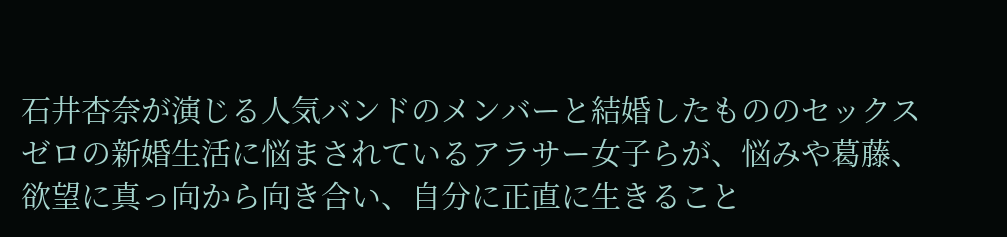石井杏奈が演じる人気バンドのメンバーと結婚したもののセックスゼロの新婚生活に悩まされているアラサー女子らが、悩みや葛藤、欲望に真っ向から向き合い、自分に正直に生きること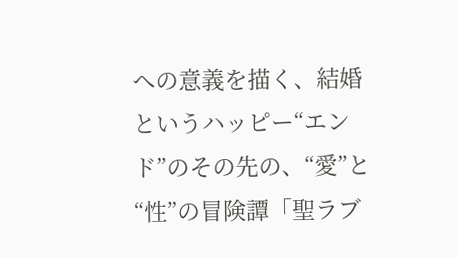への意義を描く、結婚というハッピー“エンド”のその先の、“愛”と“性”の冒険譚「聖ラブ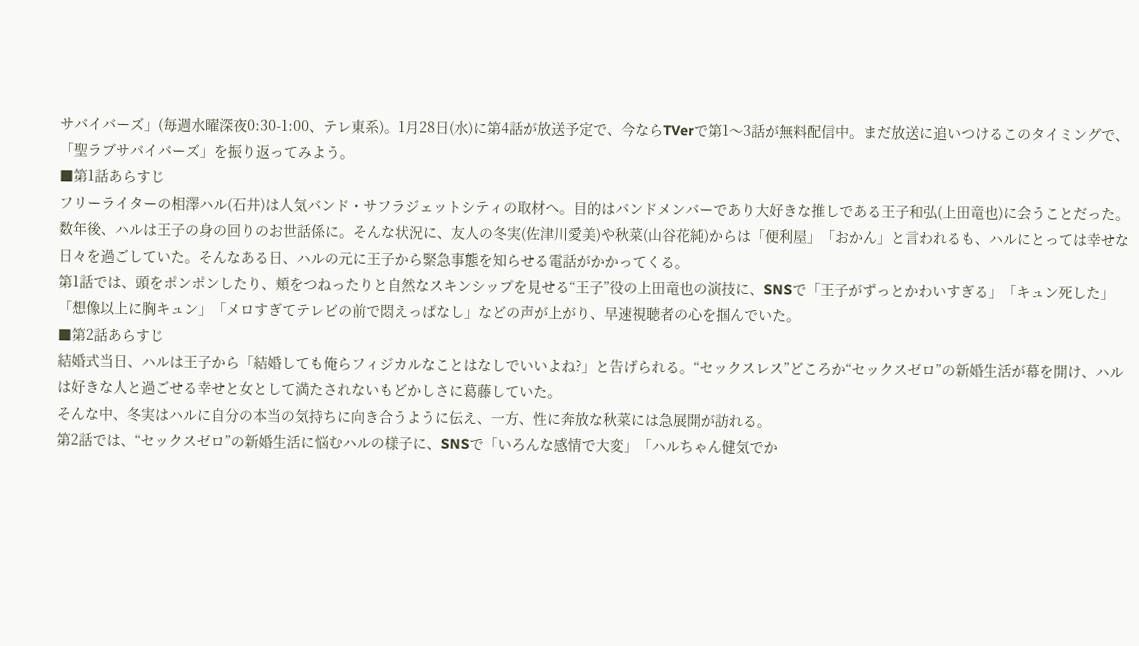サバイバーズ」(毎週水曜深夜0:30-1:00、テレ東系)。1月28日(水)に第4話が放送予定で、今ならTVerで第1〜3話が無料配信中。まだ放送に追いつけるこのタイミングで、「聖ラブサバイバーズ」を振り返ってみよう。
■第1話あらすじ
フリーライターの相澤ハル(石井)は人気バンド・サフラジェットシティの取材へ。目的はバンドメンバーであり大好きな推しである王子和弘(上田竜也)に会うことだった。
数年後、ハルは王子の身の回りのお世話係に。そんな状況に、友人の冬実(佐津川愛美)や秋菜(山谷花純)からは「便利屋」「おかん」と言われるも、ハルにとっては幸せな日々を過ごしていた。そんなある日、ハルの元に王子から緊急事態を知らせる電話がかかってくる。
第1話では、頭をポンポンしたり、頬をつねったりと自然なスキンシップを見せる“王子”役の上田竜也の演技に、SNSで「王子がずっとかわいすぎる」「キュン死した」「想像以上に胸キュン」「メロすぎてテレビの前で悶えっぱなし」などの声が上がり、早速視聴者の心を掴んでいた。
■第2話あらすじ
結婚式当日、ハルは王子から「結婚しても俺らフィジカルなことはなしでいいよね?」と告げられる。“セックスレス”どころか“セックスゼロ”の新婚生活が幕を開け、ハルは好きな人と過ごせる幸せと女として満たされないもどかしさに葛藤していた。
そんな中、冬実はハルに自分の本当の気持ちに向き合うように伝え、一方、性に奔放な秋菜には急展開が訪れる。
第2話では、“セックスゼロ”の新婚生活に悩むハルの様子に、SNSで「いろんな感情で大変」「ハルちゃん健気でか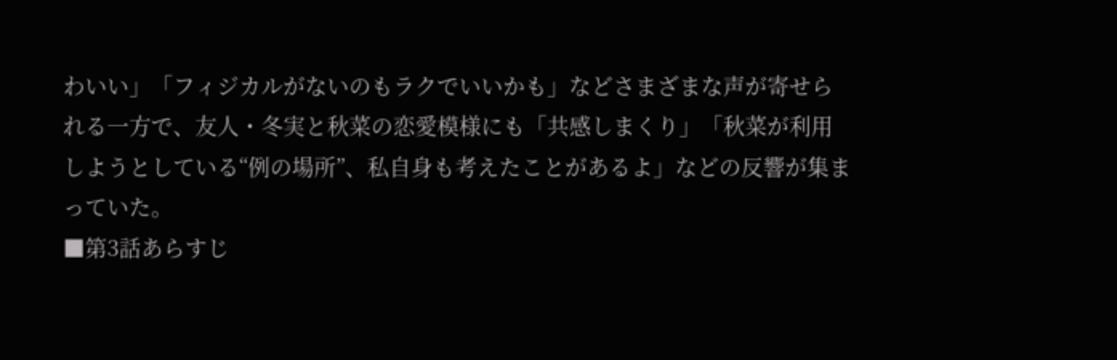わいい」「フィジカルがないのもラクでいいかも」などさまざまな声が寄せられる一方で、友人・冬実と秋菜の恋愛模様にも「共感しまくり」「秋菜が利用しようとしている“例の場所”、私自身も考えたことがあるよ」などの反響が集まっていた。
■第3話あらすじ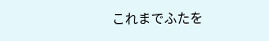これまでふたを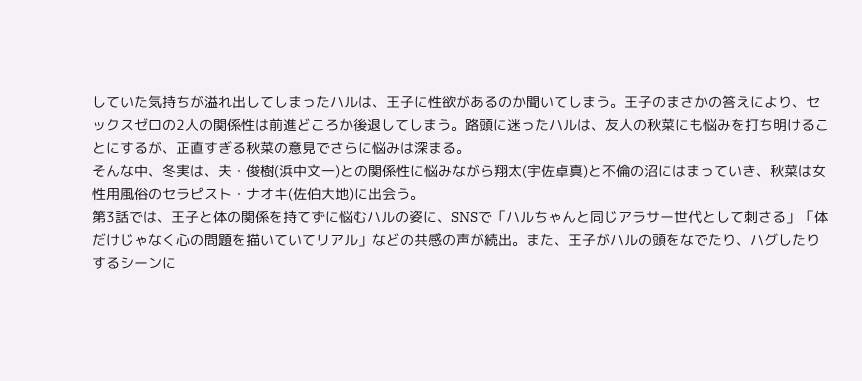していた気持ちが溢れ出してしまったハルは、王子に性欲があるのか聞いてしまう。王子のまさかの答えにより、セックスゼロの2人の関係性は前進どころか後退してしまう。路頭に迷ったハルは、友人の秋菜にも悩みを打ち明けることにするが、正直すぎる秋菜の意見でさらに悩みは深まる。
そんな中、冬実は、夫・俊樹(浜中文一)との関係性に悩みながら翔太(宇佐卓真)と不倫の沼にはまっていき、秋菜は女性用風俗のセラピスト・ナオキ(佐伯大地)に出会う。
第3話では、王子と体の関係を持てずに悩むハルの姿に、SNSで「ハルちゃんと同じアラサー世代として刺さる」「体だけじゃなく心の問題を描いていてリアル」などの共感の声が続出。また、王子がハルの頭をなでたり、ハグしたりするシーンに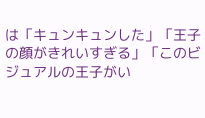は「キュンキュンした」「王子の顔がきれいすぎる」「このビジュアルの王子がい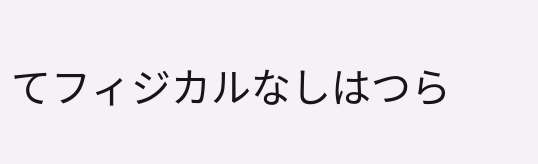てフィジカルなしはつら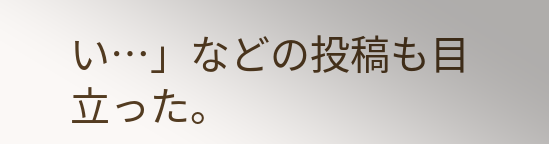い…」などの投稿も目立った。